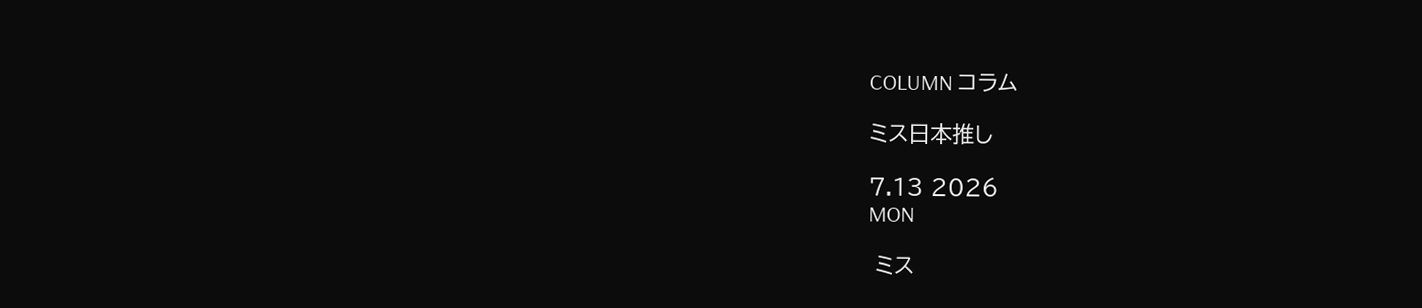COLUMN コラム

ミス日本推し

7.13 2026
MON

 ミス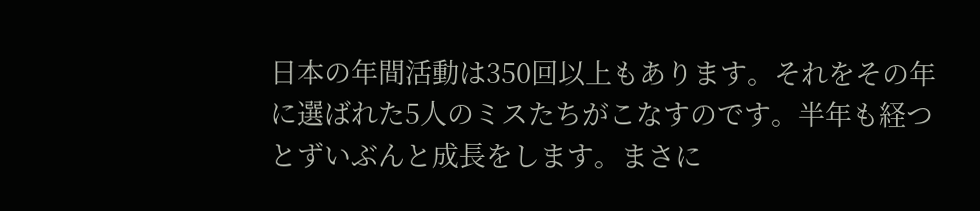日本の年間活動は350回以上もあります。それをその年に選ばれた5人のミスたちがこなすのです。半年も経つとずいぶんと成長をします。まさに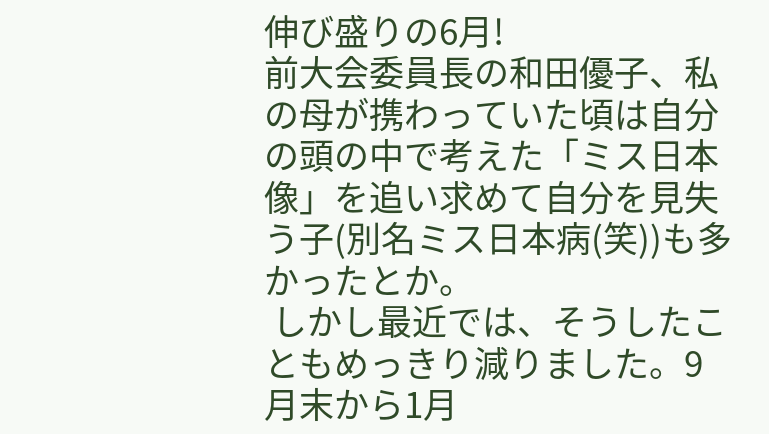伸び盛りの6月!
前大会委員長の和田優子、私の母が携わっていた頃は自分の頭の中で考えた「ミス日本像」を追い求めて自分を見失う子(別名ミス日本病(笑))も多かったとか。
 しかし最近では、そうしたこともめっきり減りました。9月末から1月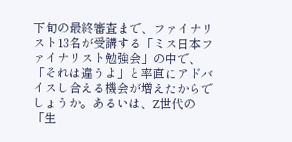下旬の最終審査まで、ファイナリスト13名が受講する「ミス日本ファイナリスト勉強会」の中で、「それは違うよ」と率直にアドバイスし合える機会が増えたからでしょうか。あるいは、Z世代の「生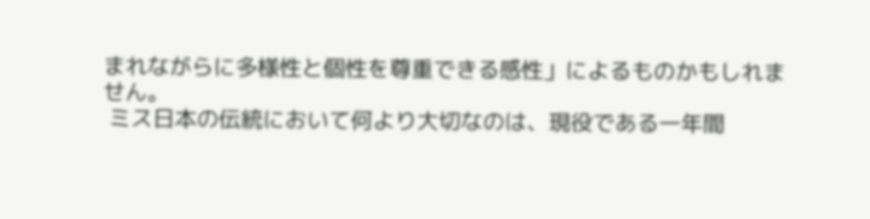まれながらに多様性と個性を尊重できる感性」によるものかもしれません。
 ミス日本の伝統において何より大切なのは、現役である一年間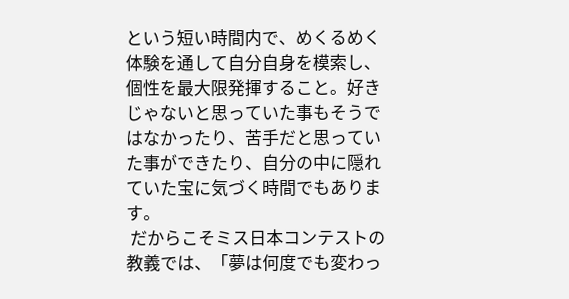という短い時間内で、めくるめく体験を通して自分自身を模索し、個性を最大限発揮すること。好きじゃないと思っていた事もそうではなかったり、苦手だと思っていた事ができたり、自分の中に隠れていた宝に気づく時間でもあります。
 だからこそミス日本コンテストの教義では、「夢は何度でも変わっ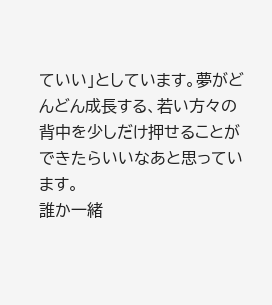ていい」としています。夢がどんどん成長する、若い方々の背中を少しだけ押せることができたらいいなあと思っています。
誰か一緒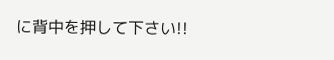に背中を押して下さい!!